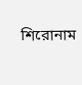শিরোনাম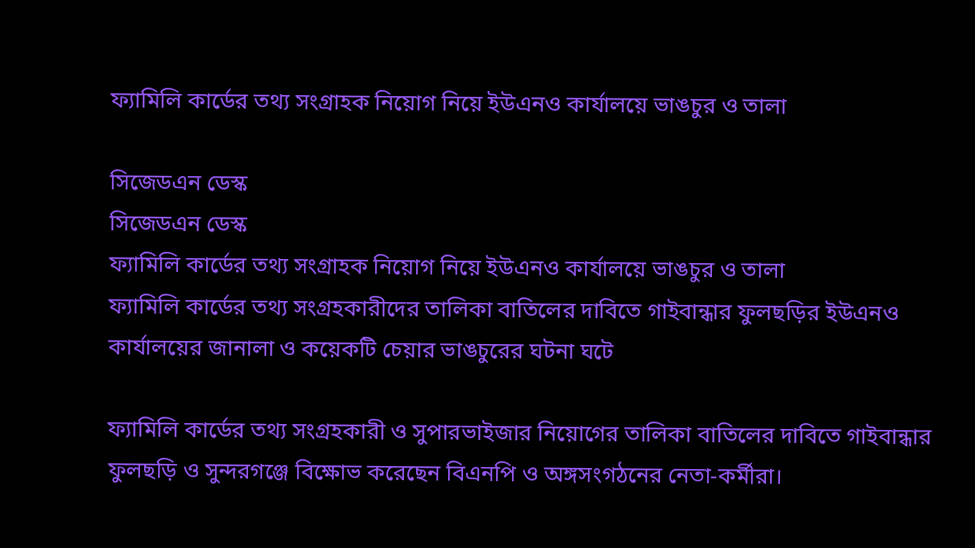ফ্যামিলি কার্ডের তথ্য সংগ্রাহক নিয়োগ নিয়ে ইউএনও কার্যালয়ে ভাঙচুর ও তালা

সিজেডএন ডেস্ক
সিজেডএন ডেস্ক
ফ্যামিলি কার্ডের তথ্য সংগ্রাহক নিয়োগ নিয়ে ইউএনও কার্যালয়ে ভাঙচুর ও তালা
ফ্যামিলি কার্ডের তথ্য সংগ্রহকারীদের তালিকা বাতিলের দাবিতে গাইবান্ধার ফুলছড়ির ইউএনও কার্যালয়ের জানালা ও কয়েকটি চেয়ার ভাঙচুরের ঘটনা ঘটে

ফ্যামিলি কার্ডের তথ্য সংগ্রহকারী ও সুপারভাইজার নিয়োগের তালিকা বাতিলের দাবিতে গাইবান্ধার ফুলছড়ি ও সুন্দরগঞ্জে বিক্ষোভ করেছেন বিএনপি ও অঙ্গসংগঠনের নেতা-কর্মীরা।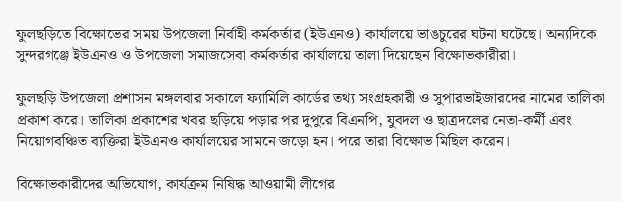ফুলছড়িতে বিক্ষোভের সময় উপজেলা নির্বাহী কর্মকর্তার (ইউএনও) কার্যালয়ে ভাঙচুরের ঘটনা ঘটেছে। অন্যদিকে সুন্দরগঞ্জে ইউএনও ও উপজেলা সমাজসেবা কর্মকর্তার কার্যালয়ে তালা দিয়েছেন বিক্ষোভকারীরা।

ফুলছড়ি উপজেলা প্রশাসন মঙ্গলবার সকালে ফ্যামিলি কার্ডের তথ্য সংগ্রহকারী ও সুপারভাইজারদের নামের তালিকা প্রকাশ করে। তালিকা প্রকাশের খবর ছড়িয়ে পড়ার পর দুপুরে বিএনপি, যুবদল ও ছাত্রদলের নেতা-কর্মী এবং নিয়োগবঞ্চিত ব্যক্তিরা ইউএনও কার্যালয়ের সামনে জড়ো হন। পরে তারা বিক্ষোভ মিছিল করেন।

বিক্ষোভকারীদের অভিযোগ, কার্যক্রম নিষিদ্ধ আওয়ামী লীগের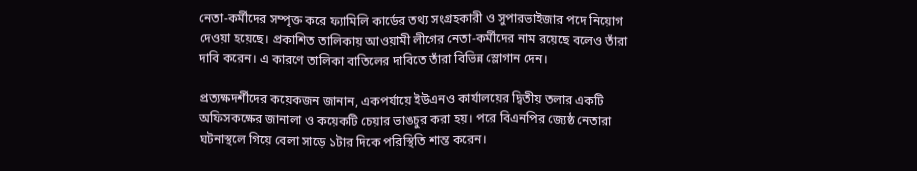নেতা-কর্মীদের সম্পৃক্ত করে ফ্যামিলি কার্ডের তথ্য সংগ্রহকারী ও সুপারভাইজার পদে নিয়োগ দেওয়া হয়েছে। প্রকাশিত তালিকায় আওয়ামী লীগের নেতা-কর্মীদের নাম রয়েছে বলেও তাঁরা দাবি করেন। এ কারণে তালিকা বাতিলের দাবিতে তাঁরা বিভিন্ন স্লোগান দেন।

প্রত্যক্ষদর্শীদের কয়েকজন জানান, একপর্যায়ে ইউএনও কার্যালয়ের দ্বিতীয় তলার একটি অফিসকক্ষের জানালা ও কয়েকটি চেয়ার ভাঙচুর করা হয়। পরে বিএনপির জ্যেষ্ঠ নেতারা ঘটনাস্থলে গিয়ে বেলা সাড়ে ১টার দিকে পরিস্থিতি শান্ত করেন।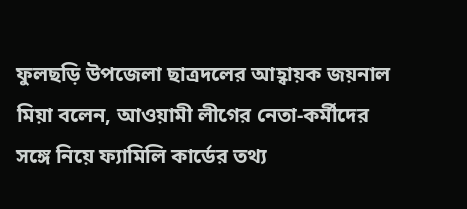ফুলছড়ি উপজেলা ছাত্রদলের আহ্বায়ক জয়নাল মিয়া বলেন, আওয়ামী লীগের নেতা-কর্মীদের সঙ্গে নিয়ে ফ্যামিলি কার্ডের তথ্য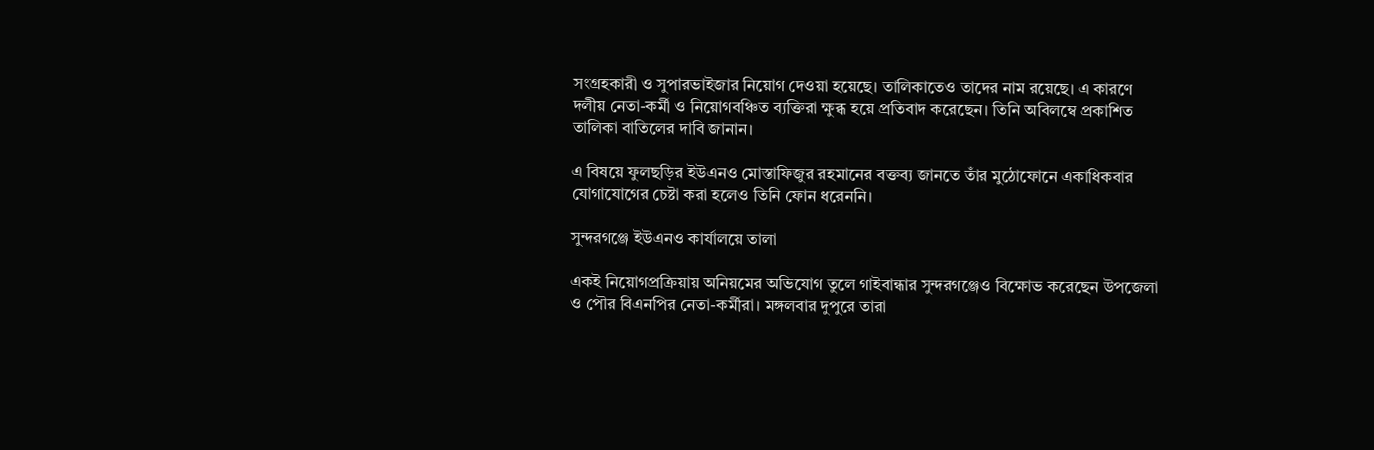সংগ্রহকারী ও সুপারভাইজার নিয়োগ দেওয়া হয়েছে। তালিকাতেও তাদের নাম রয়েছে। এ কারণে দলীয় নেতা-কর্মী ও নিয়োগবঞ্চিত ব্যক্তিরা ক্ষুব্ধ হয়ে প্রতিবাদ করেছেন। তিনি অবিলম্বে প্রকাশিত তালিকা বাতিলের দাবি জানান।

এ বিষয়ে ফুলছড়ির ইউএনও মোস্তাফিজুর রহমানের বক্তব্য জানতে তাঁর মুঠোফোনে একাধিকবার যোগাযোগের চেষ্টা করা হলেও তিনি ফোন ধরেননি।

সুন্দরগঞ্জে ইউএনও কার্যালয়ে তালা

একই নিয়োগপ্রক্রিয়ায় অনিয়মের অভিযোগ তুলে গাইবান্ধার সুন্দরগঞ্জেও বিক্ষোভ করেছেন উপজেলা ও পৌর বিএনপির নেতা-কর্মীরা। মঙ্গলবার দুপুরে তারা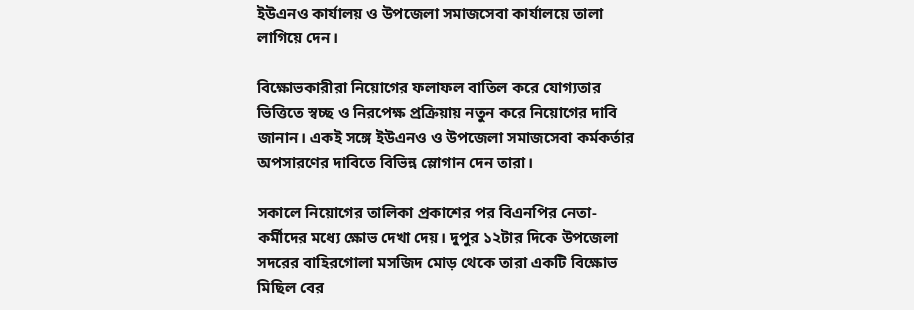ইউএনও কার্যালয় ও উপজেলা সমাজসেবা কার্যালয়ে তালা লাগিয়ে দেন।

বিক্ষোভকারীরা নিয়োগের ফলাফল বাতিল করে যোগ্যতার ভিত্তিতে স্বচ্ছ ও নিরপেক্ষ প্রক্রিয়ায় নতুন করে নিয়োগের দাবি জানান। একই সঙ্গে ইউএনও ও উপজেলা সমাজসেবা কর্মকর্তার অপসারণের দাবিতে বিভিন্ন স্লোগান দেন তারা।

সকালে নিয়োগের তালিকা প্রকাশের পর বিএনপির নেতা-কর্মীদের মধ্যে ক্ষোভ দেখা দেয়। দুপুর ১২টার দিকে উপজেলা সদরের বাহিরগোলা মসজিদ মোড় থেকে তারা একটি বিক্ষোভ মিছিল বের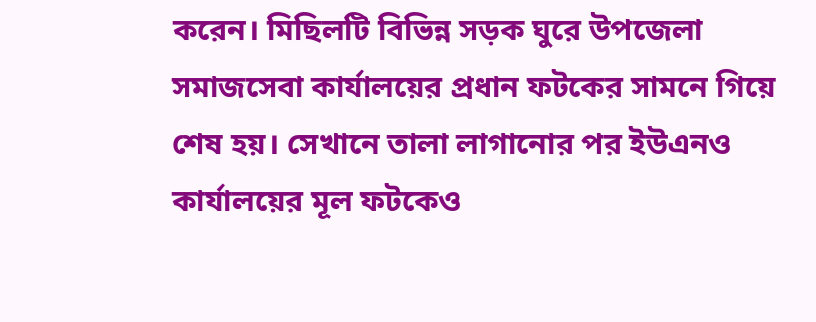করেন। মিছিলটি বিভিন্ন সড়ক ঘুরে উপজেলা সমাজসেবা কার্যালয়ের প্রধান ফটকের সামনে গিয়ে শেষ হয়। সেখানে তালা লাগানোর পর ইউএনও কার্যালয়ের মূল ফটকেও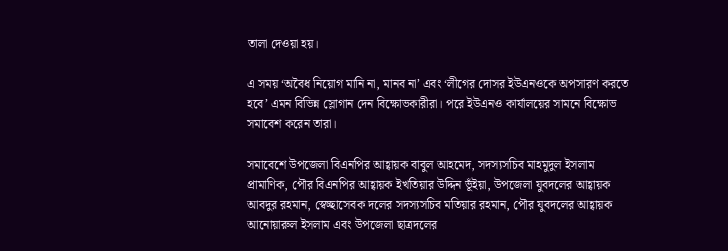তালা দেওয়া হয়।

এ সময় ‘অবৈধ নিয়োগ মানি না, মানব না’ এবং ‘লীগের দোসর ইউএনওকে অপসারণ করতে হবে’ এমন বিভিন্ন স্লোগান দেন বিক্ষোভকারীরা। পরে ইউএনও কার্যালয়ের সামনে বিক্ষোভ সমাবেশ করেন তারা।

সমাবেশে উপজেলা বিএনপির আহ্বায়ক বাবুল আহমেদ, সদস্যসচিব মাহমুদুল ইসলাম প্রামাণিক, পৌর বিএনপির আহ্বায়ক ইখতিয়ার উদ্দিন ভূঁইয়া, উপজেলা যুবদলের আহ্বায়ক আবদুর রহমান, স্বেচ্ছাসেবক দলের সদস্যসচিব মতিয়ার রহমান, পৌর যুবদলের আহ্বায়ক আনোয়ারুল ইসলাম এবং উপজেলা ছাত্রদলের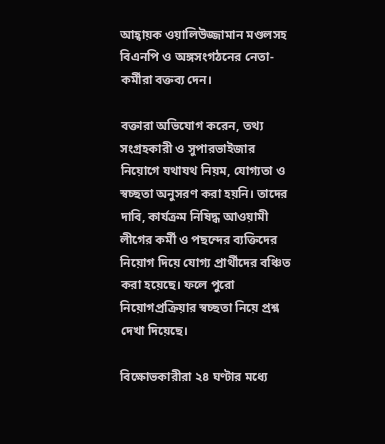আহ্বায়ক ওয়ালিউজ্জামান মণ্ডলসহ বিএনপি ও অঙ্গসংগঠনের নেতা-কর্মীরা বক্তব্য দেন।

বক্তারা অভিযোগ করেন, তথ্য সংগ্রহকারী ও সুপারভাইজার নিয়োগে যথাযথ নিয়ম, যোগ্যতা ও স্বচ্ছতা অনুসরণ করা হয়নি। তাদের দাবি, কার্যক্রম নিষিদ্ধ আওয়ামী লীগের কর্মী ও পছন্দের ব্যক্তিদের নিয়োগ দিয়ে যোগ্য প্রার্থীদের বঞ্চিত করা হয়েছে। ফলে পুরো নিয়োগপ্রক্রিয়ার স্বচ্ছতা নিয়ে প্রশ্ন দেখা দিয়েছে।

বিক্ষোভকারীরা ২৪ ঘণ্টার মধ্যে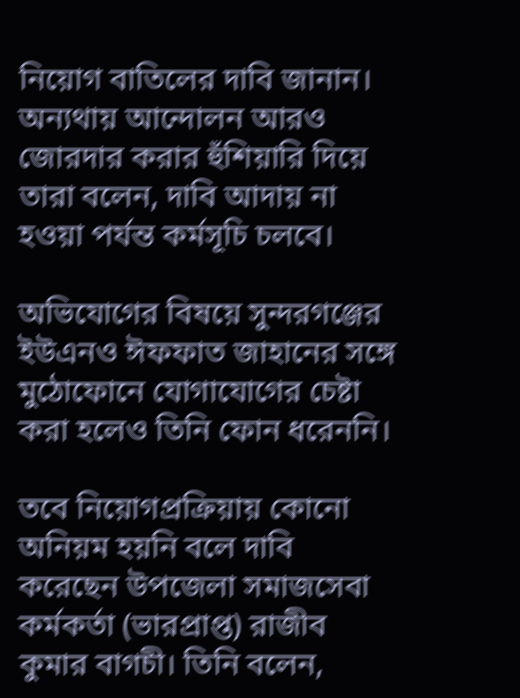নিয়োগ বাতিলের দাবি জানান। অন্যথায় আন্দোলন আরও জোরদার করার হুঁশিয়ারি দিয়ে তারা বলেন, দাবি আদায় না হওয়া পর্যন্ত কর্মসূচি চলবে।

অভিযোগের বিষয়ে সুন্দরগঞ্জের ইউএনও ঈফফাত জাহানের সঙ্গে মুঠোফোনে যোগাযোগের চেষ্টা করা হলেও তিনি ফোন ধরেননি।

তবে নিয়োগপ্রক্রিয়ায় কোনো অনিয়ম হয়নি বলে দাবি করেছেন উপজেলা সমাজসেবা কর্মকর্তা (ভারপ্রাপ্ত) রাজীব কুমার বাগচী। তিনি বলেন,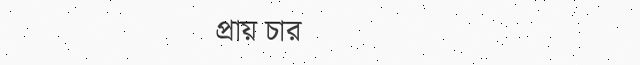প্রায় চার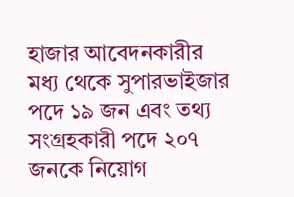হাজার আবেদনকারীর মধ্য থেকে সুপারভাইজার পদে ১৯ জন এবং তথ্য সংগ্রহকারী পদে ২০৭ জনকে নিয়োগ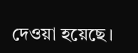দেওয়া হয়েছে।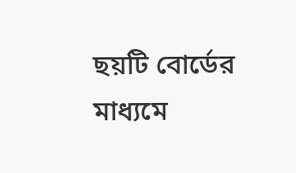ছয়টি বোর্ডের মাধ্যমে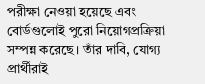পরীক্ষা নেওয়া হয়েছে এবং বোর্ডগুলোই পুরো নিয়োগপ্রক্রিয়া সম্পন্ন করেছে। তাঁর দাবি, যোগ্য প্রার্থীরাই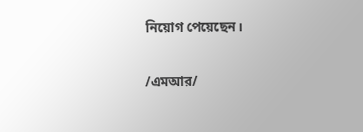নিয়োগ পেয়েছেন।

/এমআর/